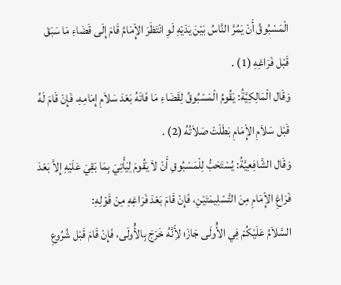الْمَسْبُوقُ أَنْ يَمُرَّ النَّاسُ بَيْنَ يَدَيْهِ لَوِ انْتَظَرَ الإِْمَامُ قَامَ إِلَى قَضَاءِ مَا سَبَقَ قَبْل فَرَاغِهِ (1) .
وَقَال الْمَالِكِيَّةُ: يَقُومُ الْمَسْبُوقُ لِقَضَاءِ مَا فَاتَهُ بَعْدَ سَلاَمِ إِمَامِهِ، فَإِنْ قَامَ لَهُ قَبْل سَلاَمِ الإِْمَامِ بَطَلَتْ صَلاَتُهُ (2) .
وَقَال الشَّافِعِيَّةُ: يُسْتَحَبُّ لِلْمَسْبُوقِ أَنْ لاَ يَقُومَ لِيَأْتِيَ بِمَا بَقِيَ عَلَيْهِ إِلاَّ بَعْدَ فَرَاغِ الإِْمَامِ مِنَ التَّسْلِيمَتَيْنِ، فَإِنْ قَامَ بَعْدَ فَرَاغِهِ مِنْ قَوْلِهِ:
السَّلاَمُ عَلَيْكُمْ فِي الأُْولَى جَازَ؛ لأَِنَّهُ خَرَجَ بِالأُْولَى، فَإِنْ قَامَ قَبْل شُرُوعِ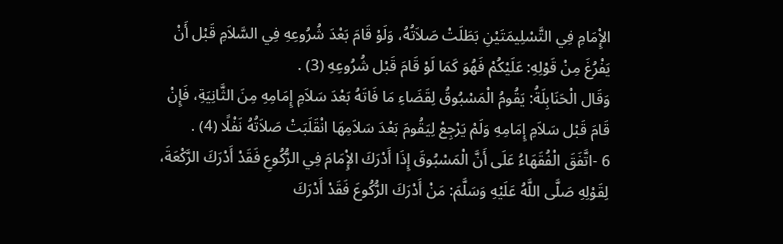الإِْمَامِ فِي التَّسْلِيمَتَيْنِ بَطَلَتْ صَلاَتُهُ، وَلَوْ قَامَ بَعْدَ شُرُوعِهِ فِي السَّلاَمِ قَبْل أَنْ يَفْرُغَ مِنْ قَوْلِهِ: عَلَيْكُمْ فَهُوَ كَمَا لَوْ قَامَ قَبْل شُرُوعِهِ (3) .
وَقَال الْحَنَابِلَةُ: يَقُومُ الْمَسْبُوقُ لِقَضَاءِ مَا فَاتَهُ بَعْدَ سَلاَمِ إِمَامِهِ مِنَ الثَّانِيَةِ، فَإِنْ قَامَ قَبْل سَلاَمِ إِمَامِهِ وَلَمْ يَرْجِعْ لِيَقُومَ بَعْدَ سَلاَمِهَا انْقَلَبَتْ صَلاَتُهُ نَفْلًا (4) .
6 -اتَّفَقَ الْفُقَهَاءُ عَلَى أَنَّ الْمَسْبُوقَ إِذَا أَدْرَكَ الإِْمَامَ فِي الرُّكُوعِ فَقَدْ أَدْرَكَ الرَّكْعَةَ، لِقَوْلِهِ صَلَّى اللَّهُ عَلَيْهِ وَسَلَّمَ: مَنْ أَدْرَكَ الرُّكُوعَ فَقَدْ أَدْرَكَ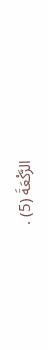الرَّكْعَةَ (5) .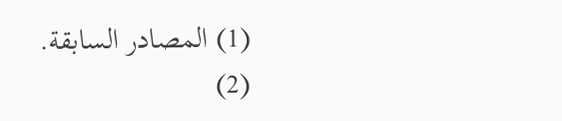(1) المصادر السابقة.
(2)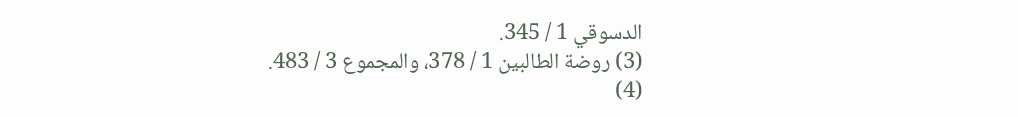الدسوقي 1 / 345.
(3) روضة الطالبين 1 / 378، والمجموع 3 / 483.
(4)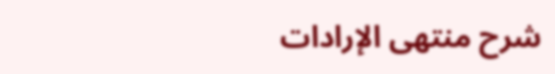شرح منتهى الإرادات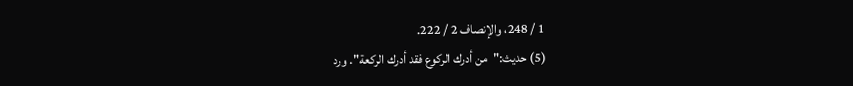1 / 248، والإنصاف 2 / 222.
(5) حديث:"من أدرك الركوع فقد أدرك الركعة". ورد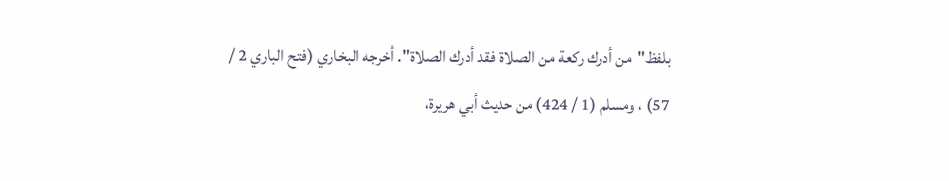بلفظ"من أدرك ركعة من الصلاة فقد أدرك الصلاة". أخرجه البخاري (فتح الباري 2 / 57) ، ومسلم (1 / 424) من حديث أبي هريرة،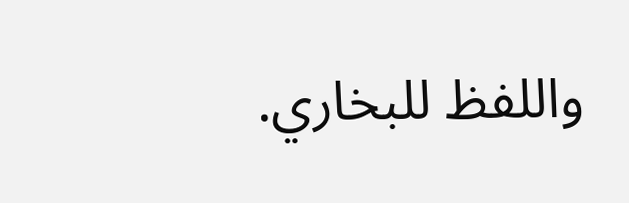واللفظ للبخاري.